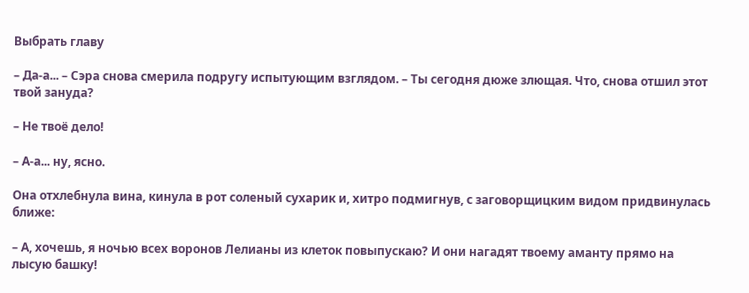Выбрать главу

– Да-а... – Сэра снова смерила подругу испытующим взглядом. – Ты сегодня дюже злющая. Что, снова отшил этот твой зануда?

– Не твоё дело!

– А-а... ну, ясно.

Она отхлебнула вина, кинула в рот соленый сухарик и, хитро подмигнув, с заговорщицким видом придвинулась ближе:

– А, хочешь, я ночью всех воронов Лелианы из клеток повыпускаю? И они нагадят твоему аманту прямо на лысую башку!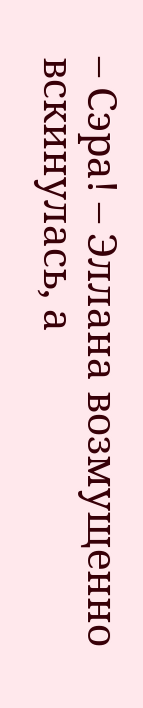– Сэра! – Эллана возмущенно вскинулась, а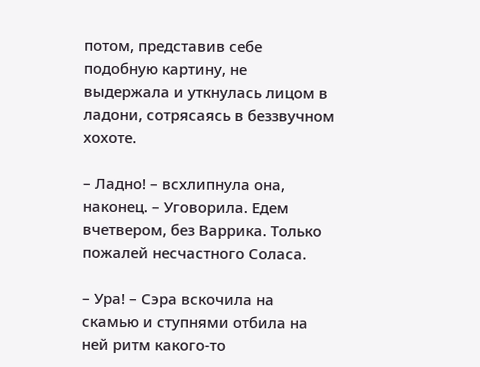потом, представив себе подобную картину, не выдержала и уткнулась лицом в ладони, сотрясаясь в беззвучном хохоте.

– Ладно! – всхлипнула она, наконец. – Уговорила. Едем вчетвером, без Варрика. Только пожалей несчастного Соласа.

– Ура! – Сэра вскочила на скамью и ступнями отбила на ней ритм какого-то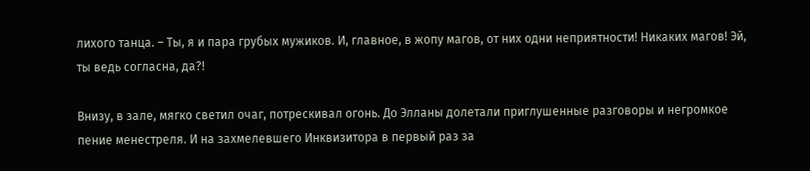лихого танца. – Ты, я и пара грубых мужиков. И, главное, в жопу магов, от них одни неприятности! Никаких магов! Эй, ты ведь согласна, да?!

Внизу, в зале, мягко светил очаг, потрескивал огонь. До Элланы долетали приглушенные разговоры и негромкое пение менестреля. И на захмелевшего Инквизитора в первый раз за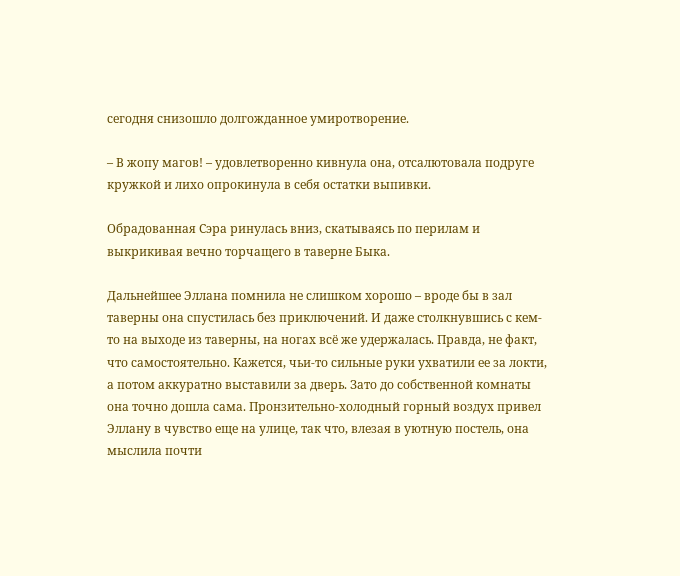сегодня снизошло долгожданное умиротворение.

– В жопу магов! – удовлетворенно кивнула она, отсалютовала подруге кружкой и лихо опрокинула в себя остатки выпивки.

Обрадованная Сэра ринулась вниз, скатываясь по перилам и выкрикивая вечно торчащего в таверне Быка.

Дальнейшее Эллана помнила не слишком хорошо – вроде бы в зал таверны она спустилась без приключений. И даже столкнувшись с кем-то на выходе из таверны, на ногах всё же удержалась. Правда, не факт, что самостоятельно. Кажется, чьи-то сильные руки ухватили ее за локти, а потом аккуратно выставили за дверь. Зато до собственной комнаты она точно дошла сама. Пронзительно-холодный горный воздух привел Эллану в чувство еще на улице, так что, влезая в уютную постель, она мыслила почти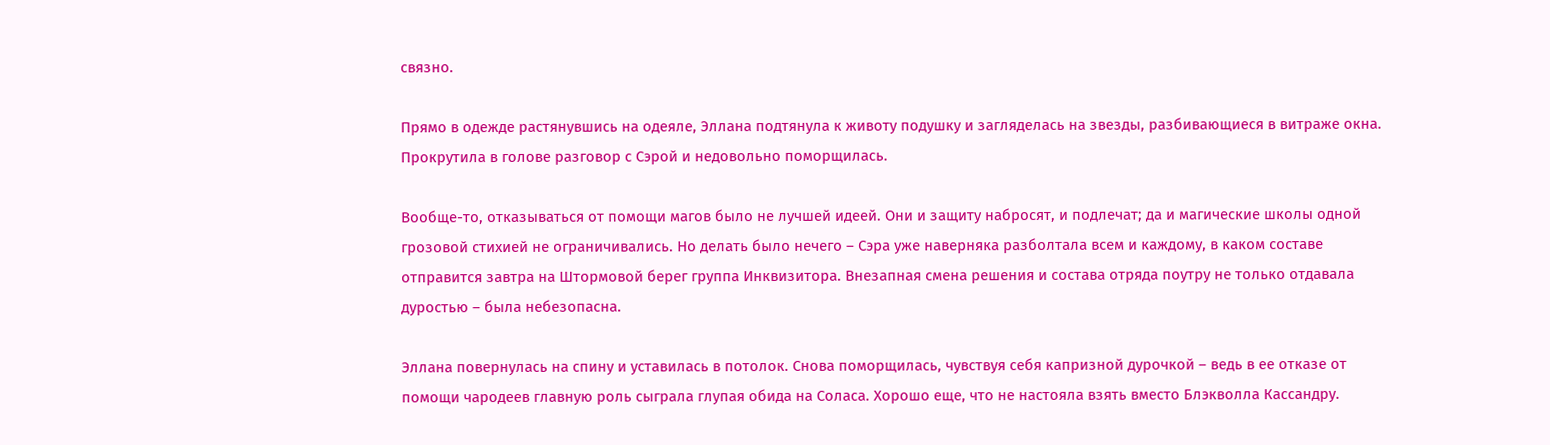связно.

Прямо в одежде растянувшись на одеяле, Эллана подтянула к животу подушку и загляделась на звезды, разбивающиеся в витраже окна. Прокрутила в голове разговор с Сэрой и недовольно поморщилась.

Вообще-то, отказываться от помощи магов было не лучшей идеей. Они и защиту набросят, и подлечат; да и магические школы одной грозовой стихией не ограничивались. Но делать было нечего – Сэра уже наверняка разболтала всем и каждому, в каком составе отправится завтра на Штормовой берег группа Инквизитора. Внезапная смена решения и состава отряда поутру не только отдавала дуростью – была небезопасна.

Эллана повернулась на спину и уставилась в потолок. Снова поморщилась, чувствуя себя капризной дурочкой – ведь в ее отказе от помощи чародеев главную роль сыграла глупая обида на Соласа. Хорошо еще, что не настояла взять вместо Блэкволла Кассандру.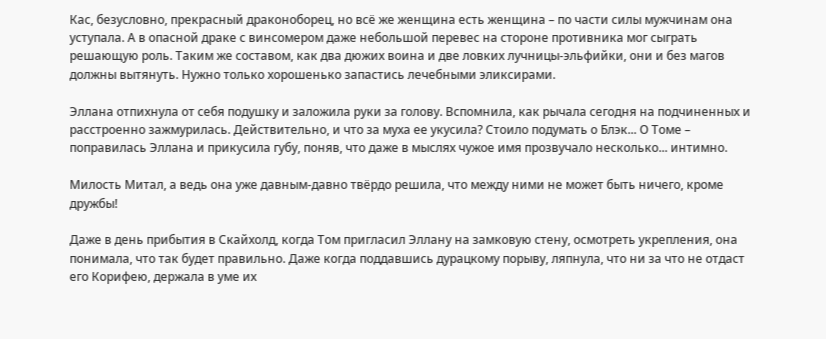Кас, безусловно, прекрасный драконоборец, но всё же женщина есть женщина – по части силы мужчинам она уступала. А в опасной драке с винсомером даже небольшой перевес на стороне противника мог сыграть решающую роль. Таким же составом, как два дюжих воина и две ловких лучницы-эльфийки, они и без магов должны вытянуть. Нужно только хорошенько запастись лечебными эликсирами.

Эллана отпихнула от себя подушку и заложила руки за голову. Вспомнила, как рычала сегодня на подчиненных и расстроенно зажмурилась. Действительно, и что за муха ее укусила? Стоило подумать о Блэк... О Томе – поправилась Эллана и прикусила губу, поняв, что даже в мыслях чужое имя прозвучало несколько... интимно.

Милость Митал, а ведь она уже давным-давно твёрдо решила, что между ними не может быть ничего, кроме дружбы!

Даже в день прибытия в Скайхолд, когда Том пригласил Эллану на замковую стену, осмотреть укрепления, она понимала, что так будет правильно. Даже когда поддавшись дурацкому порыву, ляпнула, что ни за что не отдаст его Корифею, держала в уме их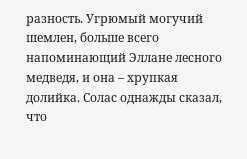разность. Угрюмый могучий шемлен, больше всего напоминающий Эллане лесного медведя, и она – хрупкая долийка. Солас однажды сказал, что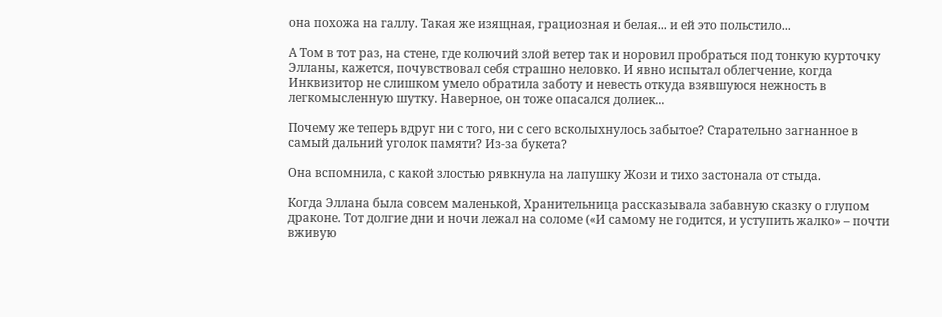она похожа на галлу. Такая же изящная, грациозная и белая... и ей это польстило...

А Том в тот раз, на стене, где колючий злой ветер так и норовил пробраться под тонкую курточку Элланы, кажется, почувствовал себя страшно неловко. И явно испытал облегчение, когда Инквизитор не слишком умело обратила заботу и невесть откуда взявшуюся нежность в легкомысленную шутку. Наверное, он тоже опасался долиек...

Почему же теперь вдруг ни с того, ни с сего всколыхнулось забытое? Старательно загнанное в самый дальний уголок памяти? Из-за букета?

Она вспомнила, с какой злостью рявкнула на лапушку Жози и тихо застонала от стыда.

Когда Эллана была совсем маленькой, Хранительница рассказывала забавную сказку о глупом драконе. Тот долгие дни и ночи лежал на соломе («И самому не годится, и уступить жалко» – почти вживую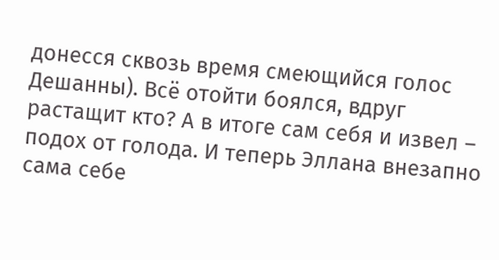донесся сквозь время смеющийся голос Дешанны). Всё отойти боялся, вдруг растащит кто? А в итоге сам себя и извел – подох от голода. И теперь Эллана внезапно сама себе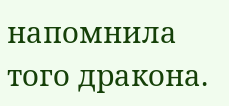напомнила того дракона.